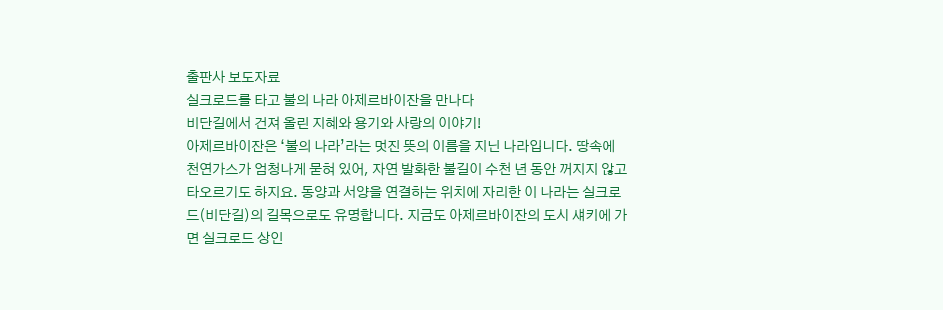출판사 보도자료
실크로드를 타고 불의 나라 아제르바이잔을 만나다
비단길에서 건져 올린 지혜와 용기와 사랑의 이야기!
아제르바이잔은 ‘불의 나라’라는 멋진 뜻의 이름을 지닌 나라입니다. 땅속에 천연가스가 엄청나게 묻혀 있어, 자연 발화한 불길이 수천 년 동안 꺼지지 않고 타오르기도 하지요. 동양과 서양을 연결하는 위치에 자리한 이 나라는 실크로드(비단길)의 길목으로도 유명합니다. 지금도 아제르바이잔의 도시 섀키에 가면 실크로드 상인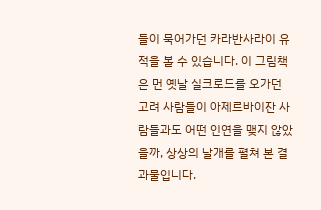들이 묵어가던 카라반사라이 유적을 볼 수 있습니다. 이 그림책은 먼 옛날 실크로드를 오가던 고려 사람들이 아제르바이잔 사람들과도 어떤 인연을 맺지 않았을까, 상상의 날개를 펼쳐 본 결과물입니다.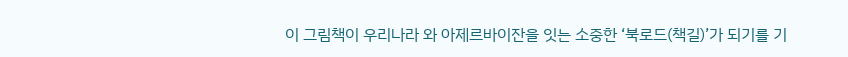이 그림책이 우리나라 와 아제르바이잔을 잇는 소중한 ‘북로드(책길)’가 되기를 기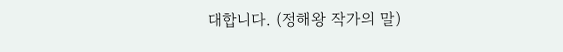대합니다. (정해왕 작가의 말)